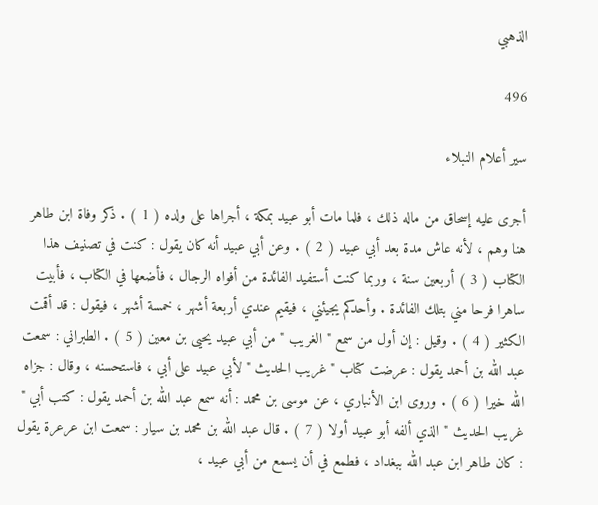الذهبي

496

سير أعلام النبلاء

أجرى عليه إسحاق من ماله ذلك ، فلما مات أبو عبيد بمكة ، أجراها على ولده ( 1 ) . ذكر وفاة ابن طاهر هنا وهم ، لأنه عاش مدة بعد أبي عبيد ( 2 ) . وعن أبي عبيد أنه كان يقول : كنت في تصنيف هذا الكتاب ( 3 ) أربعين سنة ، وربما كنت أستفيد الفائدة من أفواه الرجال ، فأضعها في الكتاب ، فأبيت ساهرا فرحا مني بتلك الفائدة . وأحدكم يجيئني ، فيقيم عندي أربعة أشهر ، خمسة أشهر ، فيقول : قد أقمت الكثير ( 4 ) . وقيل : إن أول من سمع " الغريب " من أبي عبيد يحيى بن معين ( 5 ) . الطبراني : سمعت عبد الله بن أحمد يقول : عرضت كتاب " غريب الحديث " لأبي عبيد على أبي ، فاستحسنه ، وقال : جزاه الله خيرا ( 6 ) . وروى ابن الأنباري ، عن موسى بن محمد : أنه سمع عبد الله بن أحمد يقول : كتب أبي " غريب الحديث " الذي ألفه أبو عبيد أولا ( 7 ) . قال عبد الله بن محمد بن سيار : سمعت ابن عرعرة يقول : كان طاهر ابن عبد الله ببغداد ، فطمع في أن يسمع من أبي عبيد ،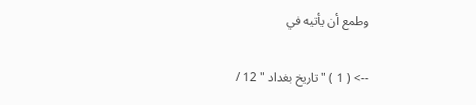وطمع أن يأتيه في

--> ( 1 ) " تاريخ بغداد " 12 /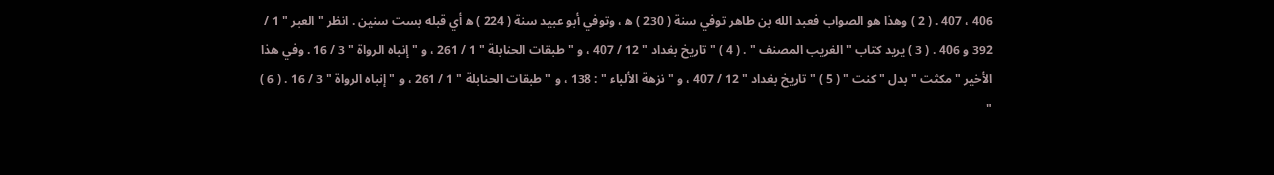406 ، 407 . ( 2 ) وهذا هو الصواب فعبد الله بن طاهر توفي سنة ( 230 ) ه‍ ، وتوفي أبو عبيد سنة ( 224 ) ه‍ أي قبله بست سنين . انظر " العبر " 1 / 392 و 406 . ( 3 ) يريد كتاب " الغريب المصنف " . ( 4 ) " تاريخ بغداد " 12 / 407 ، و " طبقات الحنابلة " 1 / 261 ، و " إنباه الرواة " 3 / 16 . وفي هذا الأخير " مكثت " بدل " كنت " ( 5 ) " تاريخ بغداد " 12 / 407 ، و " نزهة الألباء " : 138 ، و " طبقات الحنابلة " 1 / 261 ، و " إنباه الرواة " 3 / 16 . ( 6 ) "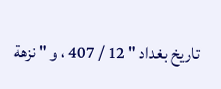تاريخ بغداد " 12 / 407 ، و " نزهة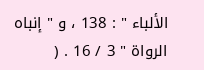الألباء " : 138 ، و " إنباه الرواة " 3 / 16 . (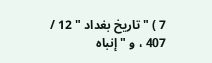7 ) " تاريخ بغداد " 12 / 407 ، و " إنباه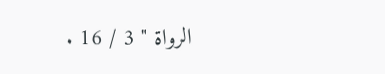الرواة " 3 / 16 .